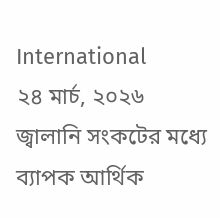International
২৪ মার্চ, ২০২৬
জ্বালানি সংকটের মধ্যে ব্যাপক আর্থিক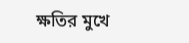ক্ষতির মুখে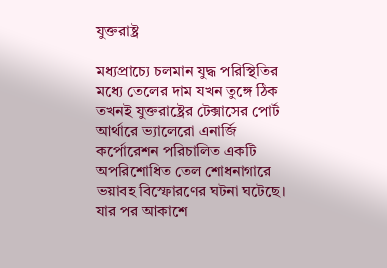যুক্তরাষ্ট্র

মধ্যপ্রাচ্যে চলমান যুদ্ধ পরিস্থিতির মধ্যে তেলের দাম যখন তুঙ্গে ঠিক তখনই যুক্তরাষ্ট্রের টেক্সাসের পোর্ট আর্থারে ভ্যালেরো এনার্জি কর্পোরেশন পরিচালিত একটি অপরিশোধিত তেল শোধনাগারে ভয়াবহ বিস্ফোরণের ঘটনা ঘটেছে। যার পর আকাশে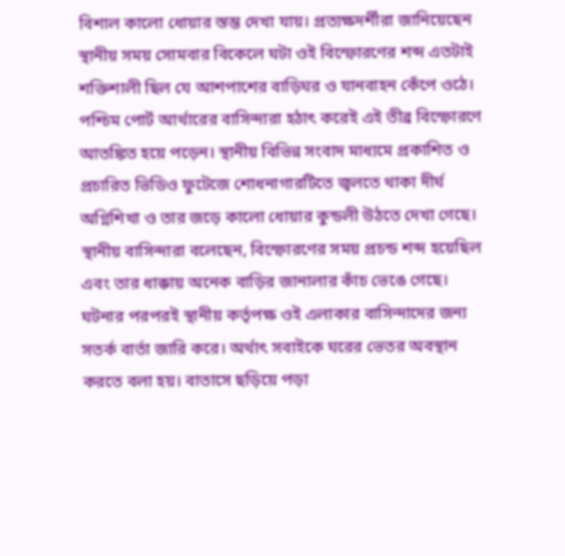বিশাল কালো ধোয়ার স্তম্ভ দেখা যায়। প্রত্যক্ষদর্শীরা জানিয়েছেন স্থানীয় সময় সোমবার বিকেলে ঘটা ওই বিস্ফোরণের শব্দ এতটাই শক্তিশালী ছিল যে আশপাশের বাড়িঘর ও যানবাহন কেঁপে ওঠে। পশ্চিম পোর্ট আর্থারের বাসিন্দারা হঠাৎ করেই এই তীব্র বিস্ফোরণে আতঙ্কিত হয়ে পড়েন। স্থানীয় বিভিন্ন সংবাদ মাধ্যমে প্রকাশিত ও প্রচারিত ভিডিও ফুটেজে শোধনাগারটিতে জ্বলতে থাকা দীর্ঘ অগ্নিশিখা ও তার জড়ে কালো ধোয়ার কুন্ডলী উঠতে দেখা গেছে।
স্থানীয় বাসিন্দারা বলেছেন, বিস্ফোরণের সময় প্রচন্ড শব্দ হয়েছিল এবং তার ধাক্কায় অনেক বাড়ির জানালার কাঁচ ভেঙে গেছে। ঘটনার পরপরই স্থানীয় কর্তৃপক্ষ ওই এলাকার বাসিন্দাদের জন্য সতর্ক বার্তা জারি করে। অর্থাৎ সবাইকে ঘরের ভেতর অবস্থান করতে বলা হয়। বাতাসে ছড়িয়ে পড়া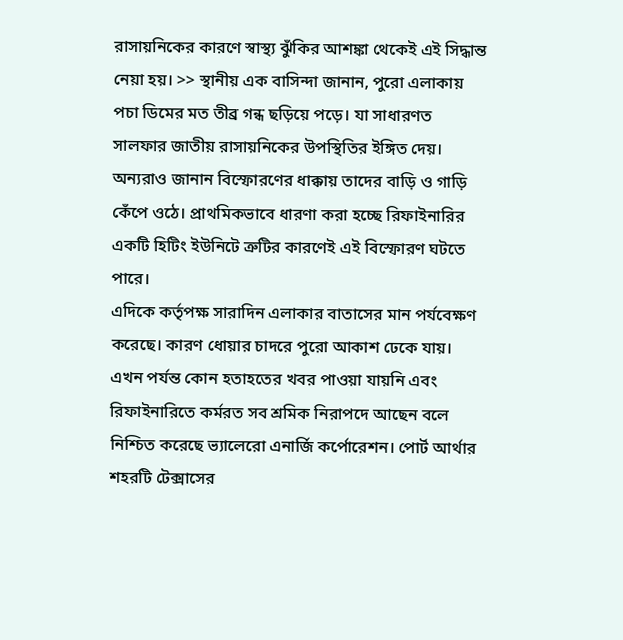রাসায়নিকের কারণে স্বাস্থ্য ঝুঁকির আশঙ্কা থেকেই এই সিদ্ধান্ত নেয়া হয়। >> স্থানীয় এক বাসিন্দা জানান, পুরো এলাকায় পচা ডিমের মত তীব্র গন্ধ ছড়িয়ে পড়ে। যা সাধারণত সালফার জাতীয় রাসায়নিকের উপস্থিতির ইঙ্গিত দেয়। অন্যরাও জানান বিস্ফোরণের ধাক্কায় তাদের বাড়ি ও গাড়ি কেঁপে ওঠে। প্রাথমিকভাবে ধারণা করা হচ্ছে রিফাইনারির একটি হিটিং ইউনিটে ত্রুটির কারণেই এই বিস্ফোরণ ঘটতে পারে।
এদিকে কর্তৃপক্ষ সারাদিন এলাকার বাতাসের মান পর্যবেক্ষণ করেছে। কারণ ধোয়ার চাদরে পুরো আকাশ ঢেকে যায়। এখন পর্যন্ত কোন হতাহতের খবর পাওয়া যায়নি এবং রিফাইনারিতে কর্মরত সব শ্রমিক নিরাপদে আছেন বলে নিশ্চিত করেছে ভ্যালেরো এনার্জি কর্পোরেশন। পোর্ট আর্থার শহরটি টেক্সাসের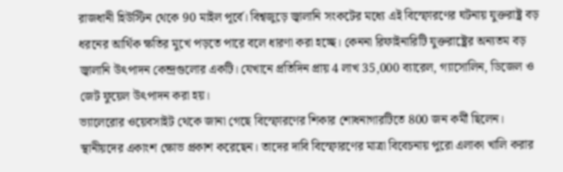রাজধানী হিউস্টিন থেকে 90 মাইল পূর্বে। বিশ্বজুড়ে জ্বালানি সংকটের মধ্যে এই বিস্ফোরণের ঘটনায় যুক্তরাষ্ট্র বড় ধরনের আর্থিক ক্ষতির মুখে পড়তে পারে বলে ধারণা করা হচ্ছে। কেননা রিফাইনারিটি যুক্তরাষ্ট্রের অন্যতম বড় জ্বালানি উৎপাদন কেন্দ্রগুলোর একটি। যেখানে প্রতিদিন প্রায় 4 লাখ 35,000 ব্যারেল, গ্যাসোলিন, ডিজেল ও জেট ফুয়েল উৎপাদন করা হয়।
ভ্যালেরোর ওয়েবসাইট থেকে জানা গেছে বিস্ফোরণের শিকার শোধনাগারটিতে 800 জন কর্মী ছিলেন। স্থানীয়দের একাংশ ক্ষোভ প্রকাশ করেছেন। তাদের দাবি বিস্ফোরণের মাত্রা বিবেচনায় পুরো এলাকা খালি করার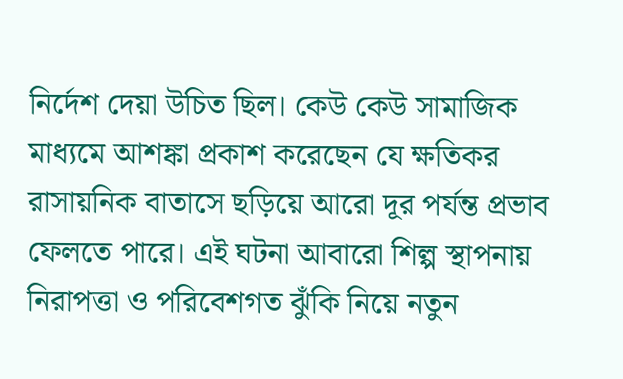নির্দেশ দেয়া উচিত ছিল। কেউ কেউ সামাজিক মাধ্যমে আশঙ্কা প্রকাশ করেছেন যে ক্ষতিকর রাসায়নিক বাতাসে ছড়িয়ে আরো দূর পর্যন্ত প্রভাব ফেলতে পারে। এই ঘটনা আবারো শিল্প স্থাপনায় নিরাপত্তা ও পরিবেশগত ঝুঁকি নিয়ে নতুন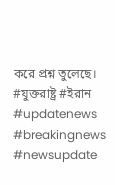করে প্রশ্ন তুলেছে।
#যুক্তরাষ্ট্র #ইরান #updatenews #breakingnews #newsupdate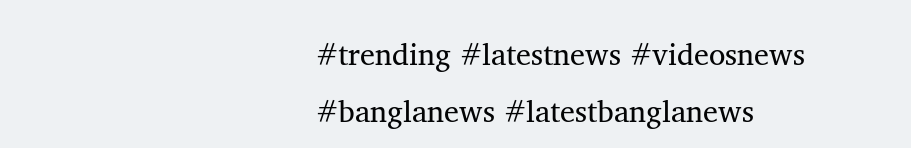#trending #latestnews #videosnews #banglanews #latestbanglanews